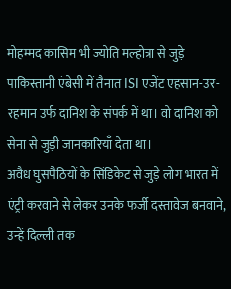मोहम्मद कासिम भी ज्योति मल्होत्रा से जुड़े पाकिस्तानी एंबेसी में तैनात ISI एजेंट एहसान-उर-रहमान उर्फ दानिश के संपर्क में था। वो दानिश को सेना से जुड़ी जानकारियाँ देता था।
अवैध घुसपैठियों के सिंडिकेट से जुड़े लोग भारत में एंट्री करवाने से लेकर उनके फर्जी दस्तावेज बनवाने, उन्हें दिल्ली तक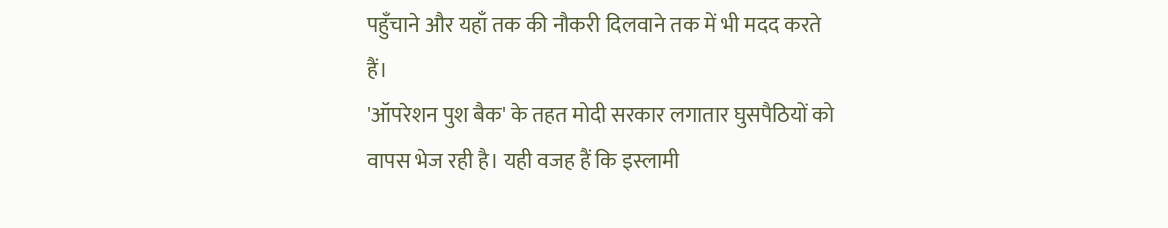पहुँचाने और यहाँ तक की नौकरी दिलवाने तक में भी मदद करते हैं।
'ऑपरेशन पुश बैक' के तहत मोदी सरकार लगातार घुसपैठियों को वापस भेज रही है। यही वजह हैं कि इस्लामी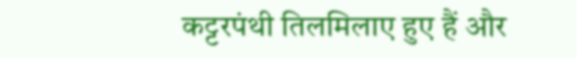कट्टरपंथी तिलमिलाए हुए हैं और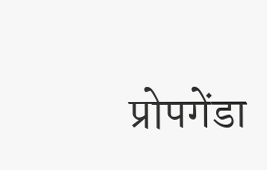प्रोपगेंडा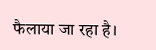फैलाया जा रहा है।